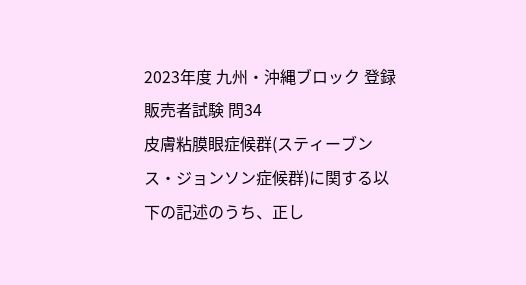2023年度 九州・沖縄ブロック 登録販売者試験 問34
皮膚粘膜眼症候群(スティーブンス・ジョンソン症候群)に関する以下の記述のうち、正し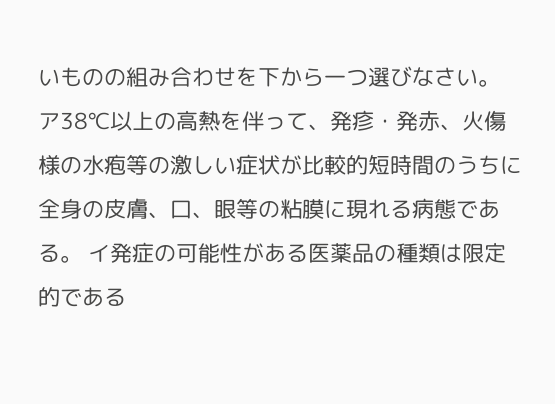いものの組み合わせを下から一つ選びなさい。 ア38℃以上の高熱を伴って、発疹・発赤、火傷様の水疱等の激しい症状が比較的短時間のうちに全身の皮膚、口、眼等の粘膜に現れる病態である。 イ発症の可能性がある医薬品の種類は限定的である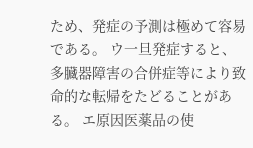ため、発症の予測は極めて容易である。 ウ一旦発症すると、多臓器障害の合併症等により致命的な転帰をたどることがある。 エ原因医薬品の使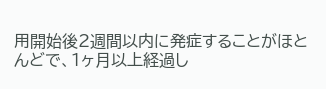用開始後2週間以内に発症することがほとんどで、1ヶ月以上経過し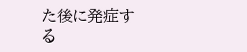た後に発症する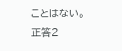ことはない。
正答2